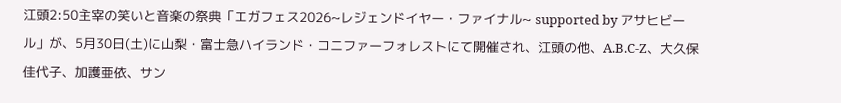江頭2:50主宰の笑いと音楽の祭典「エガフェス2026~レジェンドイヤー・ファイナル~ supported by アサヒビール」が、5月30日(土)に山梨・富士急ハイランド・コニファーフォレストにて開催され、江頭の他、A.B.C-Z、大久保佳代子、加護亜依、サン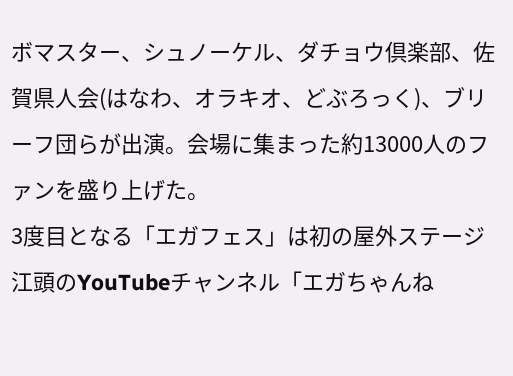ボマスター、シュノーケル、ダチョウ倶楽部、佐賀県人会(はなわ、オラキオ、どぶろっく)、ブリーフ団らが出演。会場に集まった約13000人のファンを盛り上げた。
3度目となる「エガフェス」は初の屋外ステージ
江頭のYouTubeチャンネル「エガちゃんね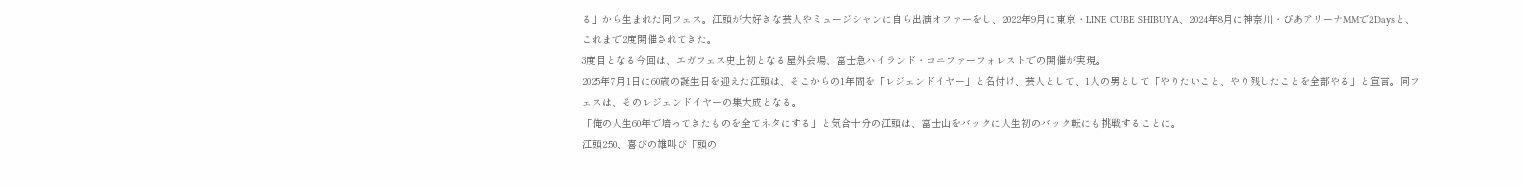る」から生まれた同フェス。江頭が大好きな芸人やミュージシャンに自ら出演オファーをし、2022年9月に東京・LINE CUBE SHIBUYA、2024年8月に神奈川・ぴあアリーナMMで2Daysと、これまで2度開催されてきた。
3度目となる今回は、エガフェス史上初となる屋外会場、富士急ハイランド・コニファーフォレストでの開催が実現。
2025年7月1日に60歳の誕生日を迎えた江頭は、そこからの1年間を「レジェンドイヤー」と名付け、芸人として、1人の男として「やりたいこと、やり残したことを全部やる」と宣言。同フェスは、そのレジェンドイヤーの集大成となる。
「俺の人生60年で培ってきたものを全てネタにする」と気合十分の江頭は、富士山をバックに人生初のバック転にも挑戦することに。
江頭2:50、喜びの雄叫び「頭の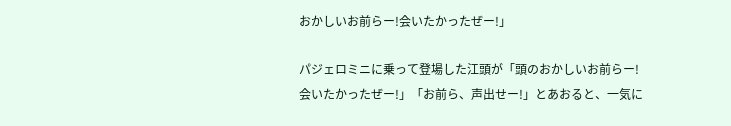おかしいお前らー!会いたかったぜー!」

パジェロミニに乗って登場した江頭が「頭のおかしいお前らー!会いたかったぜー!」「お前ら、声出せー!」とあおると、一気に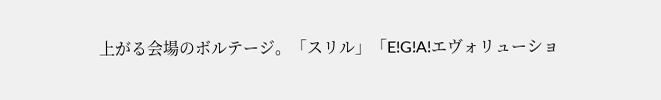上がる会場のボルテージ。「スリル」「E!G!A!エヴォリューショ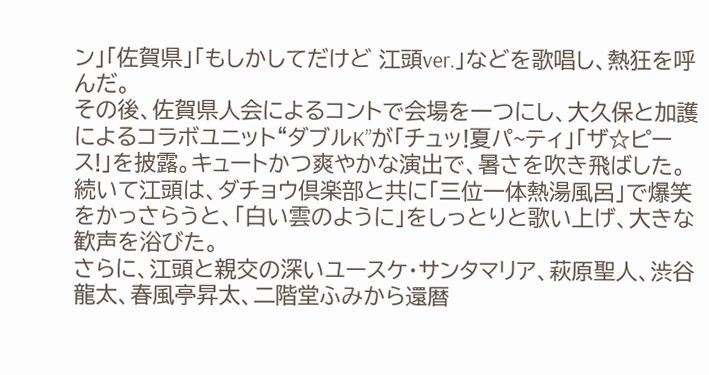ン」「佐賀県」「もしかしてだけど 江頭ver.」などを歌唱し、熱狂を呼んだ。
その後、佐賀県人会によるコントで会場を一つにし、大久保と加護によるコラボユニット“ダブルK”が「チュッ!夏パ~ティ」「ザ☆ピース!」を披露。キュートかつ爽やかな演出で、暑さを吹き飛ばした。
続いて江頭は、ダチョウ倶楽部と共に「三位一体熱湯風呂」で爆笑をかっさらうと、「白い雲のように」をしっとりと歌い上げ、大きな歓声を浴びた。
さらに、江頭と親交の深いユースケ・サンタマリア、萩原聖人、渋谷龍太、春風亭昇太、二階堂ふみから還暦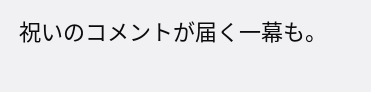祝いのコメントが届く一幕も。